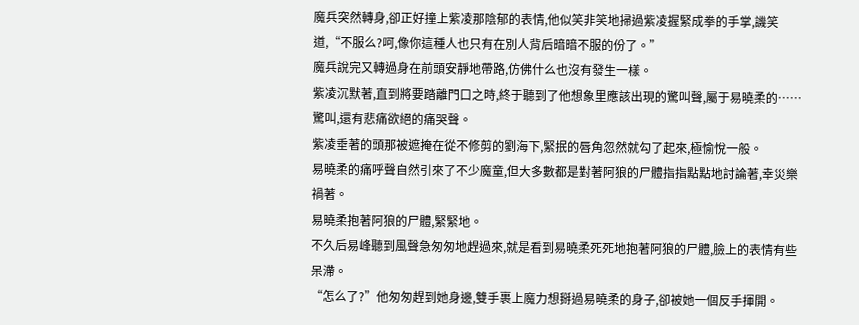魔兵突然轉身,卻正好撞上紫凌那陰郁的表情,他似笑非笑地掃過紫凌握緊成拳的手掌,譏笑道,“不服么?呵,像你這種人也只有在別人背后暗暗不服的份了。”
魔兵說完又轉過身在前頭安靜地帶路,仿佛什么也沒有發生一樣。
紫凌沉默著,直到將要踏離門口之時,終于聽到了他想象里應該出現的驚叫聲,屬于易曉柔的……驚叫,還有悲痛欲絕的痛哭聲。
紫凌垂著的頭那被遮掩在從不修剪的劉海下,緊抿的唇角忽然就勾了起來,極愉悅一般。
易曉柔的痛呼聲自然引來了不少魔童,但大多數都是對著阿狼的尸體指指點點地討論著,幸災樂禍著。
易曉柔抱著阿狼的尸體,緊緊地。
不久后易峰聽到風聲急匆匆地趕過來,就是看到易曉柔死死地抱著阿狼的尸體,臉上的表情有些呆滯。
“怎么了?”他匆匆趕到她身邊,雙手裹上魔力想掰過易曉柔的身子,卻被她一個反手揮開。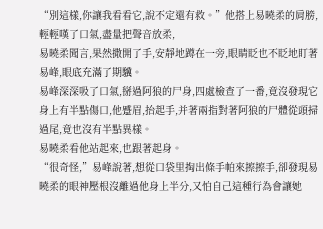“別這樣,你讓我看看它,說不定還有救。”他搭上易曉柔的肩膀,輕輕嘆了口氣,盡量把聲音放柔,
易曉柔聞言,果然撒開了手,安靜地蹲在一旁,眼睛眨也不眨地盯著易峰,眼底充滿了期驥。
易峰深深吸了口氣,掰過阿狼的尸身,四處檢查了一番,竟沒發現它身上有半點傷口,他蹙眉,抬起手,并著兩指對著阿狼的尸體從頭掃過尾,竟也沒有半點異樣。
易曉柔看他站起來,也跟著起身。
“很奇怪,”易峰說著,想從口袋里掏出條手帕來擦擦手,卻發現易曉柔的眼神壓根沒離過他身上半分,又怕自己這種行為會讓她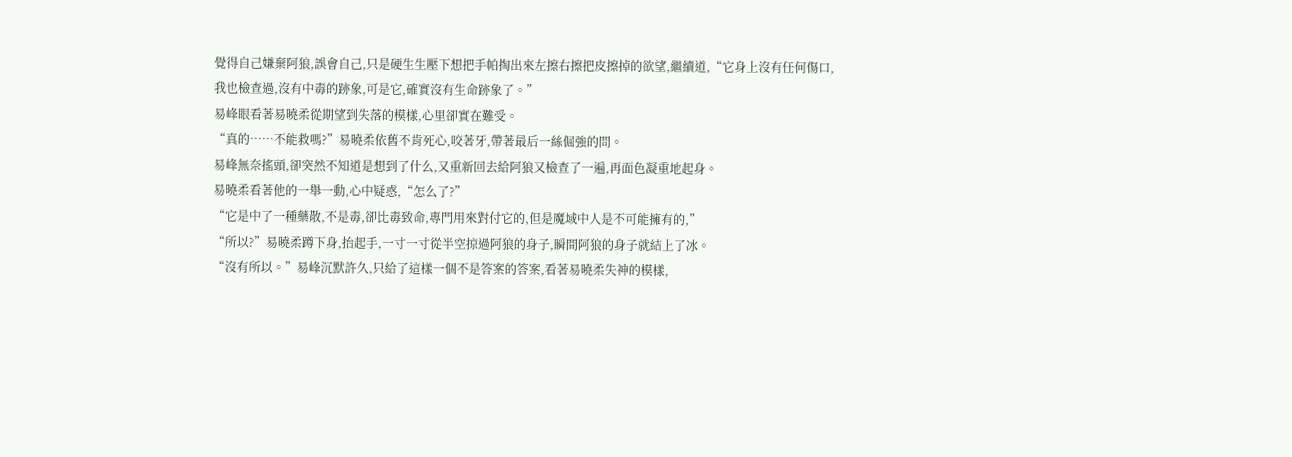覺得自己嫌棄阿狼,誤會自己,只是硬生生壓下想把手帕掏出來左擦右擦把皮擦掉的欲望,繼續道,“它身上沒有任何傷口,我也檢查過,沒有中毒的跡象,可是它,確實沒有生命跡象了。”
易峰眼看著易曉柔從期望到失落的模樣,心里卻實在難受。
“真的……不能救嗎?”易曉柔依舊不肯死心,咬著牙,帶著最后一絲倔強的問。
易峰無奈搖頭,卻突然不知道是想到了什么,又重新回去給阿狼又檢查了一遍,再面色凝重地起身。
易曉柔看著他的一舉一動,心中疑惑,“怎么了?”
“它是中了一種藥散,不是毒,卻比毒致命,專門用來對付它的,但是魔域中人是不可能擁有的,”
“所以?”易曉柔蹲下身,抬起手,一寸一寸從半空掠過阿狼的身子,瞬間阿狼的身子就結上了冰。
“沒有所以。”易峰沉默許久,只給了這樣一個不是答案的答案,看著易曉柔失神的模樣,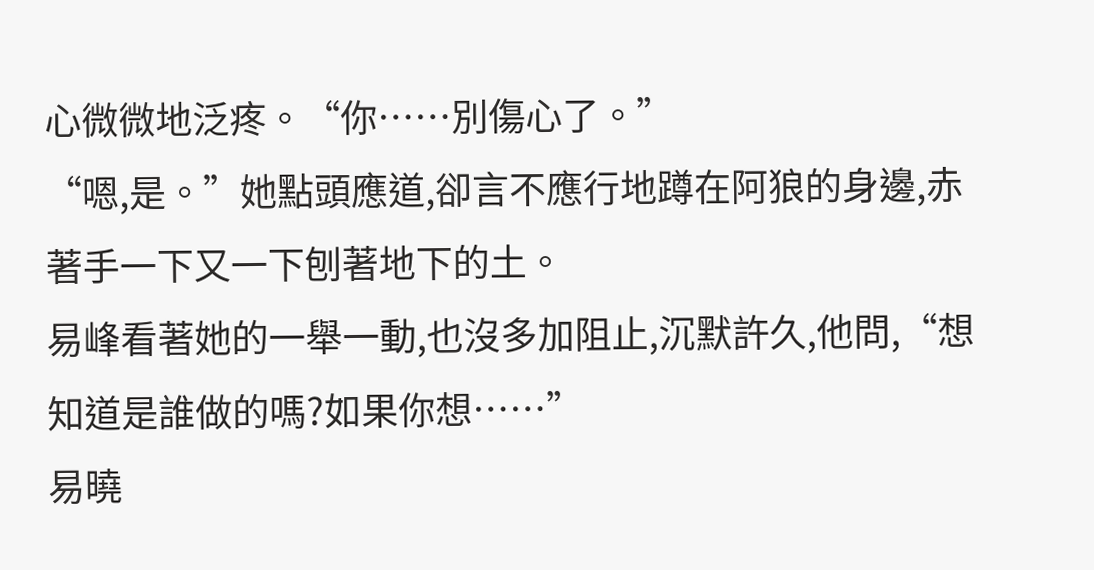心微微地泛疼。“你……別傷心了。”
“嗯,是。”她點頭應道,卻言不應行地蹲在阿狼的身邊,赤著手一下又一下刨著地下的土。
易峰看著她的一舉一動,也沒多加阻止,沉默許久,他問,“想知道是誰做的嗎?如果你想……”
易曉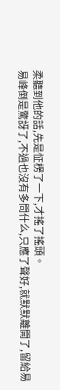柔聽到他的話,先是怔楞了一下,才搖了搖頭。
易峰倒是驚訝了,不過也沒有多問什么,只應了聲好,就默默離開了,留給易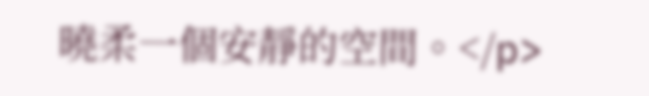曉柔一個安靜的空間。</p>